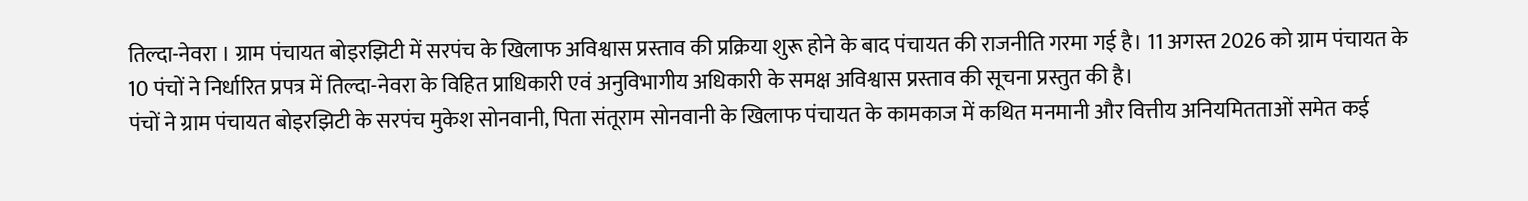तिल्दा-नेवरा । ग्राम पंचायत बोइरझिटी में सरपंच के खिलाफ अविश्वास प्रस्ताव की प्रक्रिया शुरू होने के बाद पंचायत की राजनीति गरमा गई है। 11 अगस्त 2026 को ग्राम पंचायत के 10 पंचों ने निर्धारित प्रपत्र में तिल्दा-नेवरा के विहित प्राधिकारी एवं अनुविभागीय अधिकारी के समक्ष अविश्वास प्रस्ताव की सूचना प्रस्तुत की है।
पंचों ने ग्राम पंचायत बोइरझिटी के सरपंच मुकेश सोनवानी, पिता संतूराम सोनवानी के खिलाफ पंचायत के कामकाज में कथित मनमानी और वित्तीय अनियमितताओं समेत कई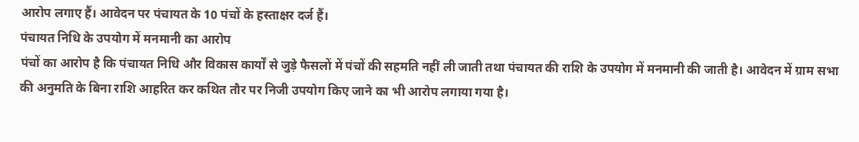आरोप लगाए हैं। आवेदन पर पंचायत के 10 पंचों के हस्ताक्षर दर्ज हैं।
पंचायत निधि के उपयोग में मनमानी का आरोप
पंचों का आरोप है कि पंचायत निधि और विकास कार्यों से जुड़े फैसलों में पंचों की सहमति नहीं ली जाती तथा पंचायत की राशि के उपयोग में मनमानी की जाती है। आवेदन में ग्राम सभा की अनुमति के बिना राशि आहरित कर कथित तौर पर निजी उपयोग किए जाने का भी आरोप लगाया गया है।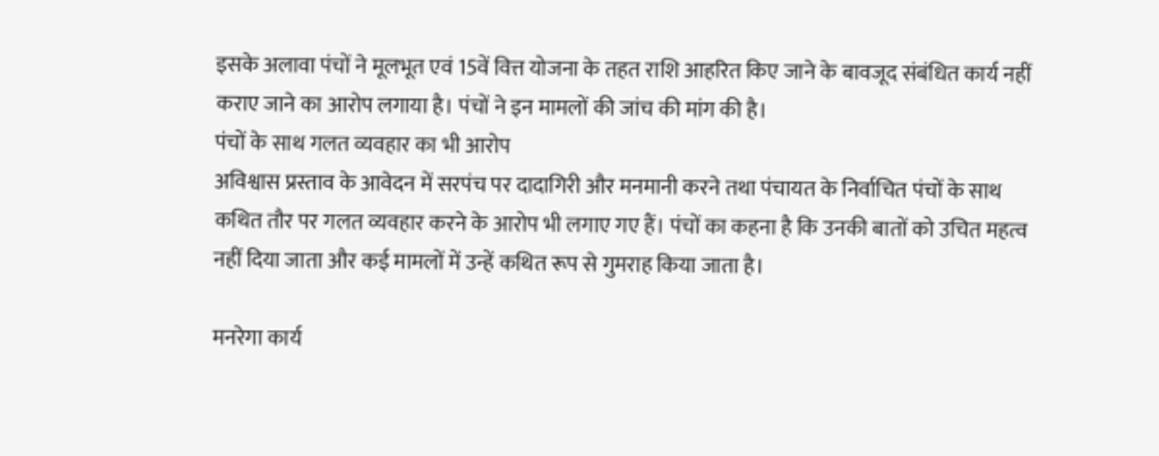इसके अलावा पंचों ने मूलभूत एवं 15वें वित्त योजना के तहत राशि आहरित किए जाने के बावजूद संबंधित कार्य नहीं कराए जाने का आरोप लगाया है। पंचों ने इन मामलों की जांच की मांग की है।
पंचों के साथ गलत व्यवहार का भी आरोप
अविश्वास प्रस्ताव के आवेदन में सरपंच पर दादागिरी और मनमानी करने तथा पंचायत के निर्वाचित पंचों के साथ कथित तौर पर गलत व्यवहार करने के आरोप भी लगाए गए हैं। पंचों का कहना है कि उनकी बातों को उचित महत्व नहीं दिया जाता और कई मामलों में उन्हें कथित रूप से गुमराह किया जाता है।

मनरेगा कार्य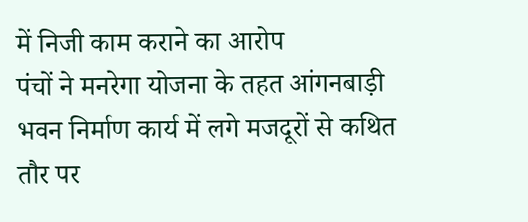में निजी काम कराने का आरोप
पंचों ने मनरेगा योजना के तहत आंगनबाड़ी भवन निर्माण कार्य में लगे मजदूरों से कथित तौर पर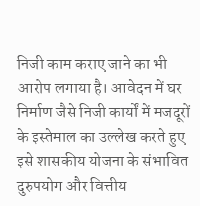निजी काम कराए जाने का भी आरोप लगाया है। आवेदन में घर निर्माण जैसे निजी कार्यों में मजदूरों के इस्तेमाल का उल्लेख करते हुए इसे शासकीय योजना के संभावित दुरुपयोग और वित्तीय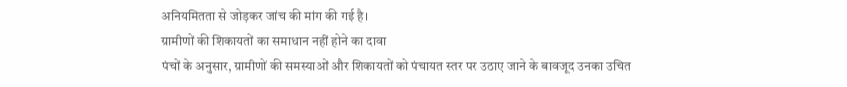अनियमितता से जोड़कर जांच की मांग की गई है।
ग्रामीणों की शिकायतों का समाधान नहीं होने का दावा
पंचों के अनुसार, ग्रामीणों की समस्याओं और शिकायतों को पंचायत स्तर पर उठाए जाने के बावजूद उनका उचित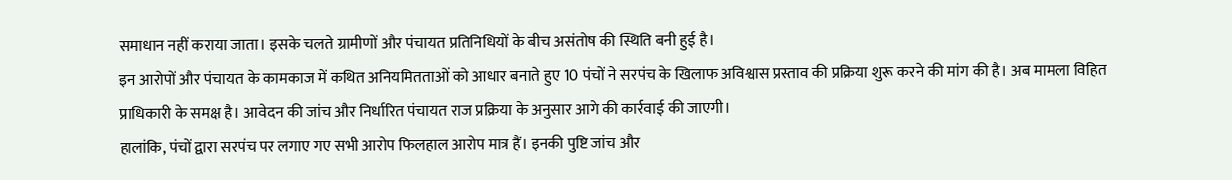समाधान नहीं कराया जाता। इसके चलते ग्रामीणों और पंचायत प्रतिनिधियों के बीच असंतोष की स्थिति बनी हुई है।
इन आरोपों और पंचायत के कामकाज में कथित अनियमितताओं को आधार बनाते हुए 10 पंचों ने सरपंच के खिलाफ अविश्वास प्रस्ताव की प्रक्रिया शुरू करने की मांग की है। अब मामला विहित प्राधिकारी के समक्ष है। आवेदन की जांच और निर्धारित पंचायत राज प्रक्रिया के अनुसार आगे की कार्रवाई की जाएगी।
हालांकि, पंचों द्वारा सरपंच पर लगाए गए सभी आरोप फिलहाल आरोप मात्र हैं। इनकी पुष्टि जांच और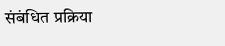संबंधित प्रक्रिया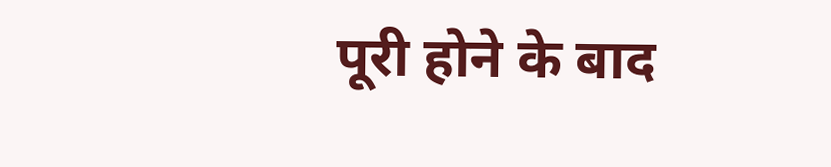पूरी होने के बाद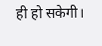ही हो सकेगी।